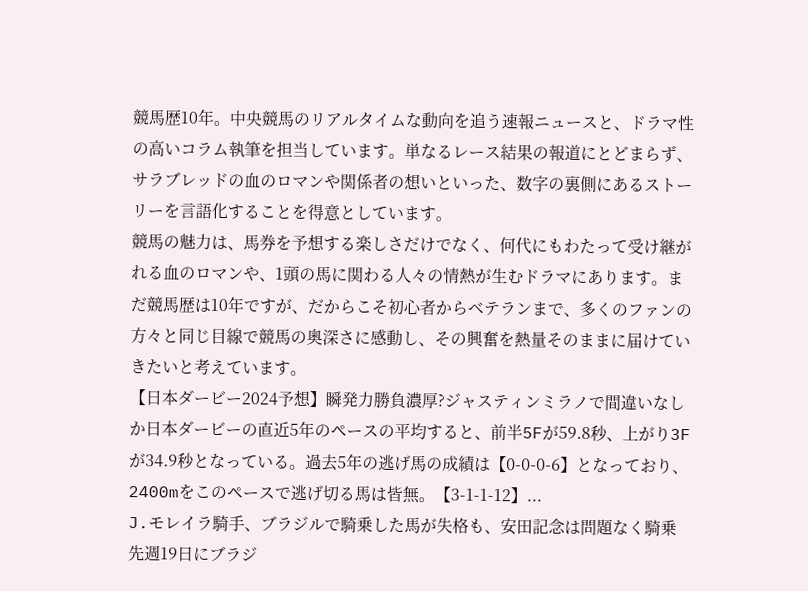競馬歴10年。中央競馬のリアルタイムな動向を追う速報ニュースと、ドラマ性の高いコラム執筆を担当しています。単なるレース結果の報道にとどまらず、サラブレッドの血のロマンや関係者の想いといった、数字の裏側にあるストーリーを言語化することを得意としています。
競馬の魅力は、馬券を予想する楽しさだけでなく、何代にもわたって受け継がれる血のロマンや、1頭の馬に関わる人々の情熱が生むドラマにあります。まだ競馬歴は10年ですが、だからこそ初心者からベテランまで、多くのファンの方々と同じ目線で競馬の奥深さに感動し、その興奮を熱量そのままに届けていきたいと考えています。
【日本ダービー2024予想】瞬発力勝負濃厚?ジャスティンミラノで間違いなしか日本ダービーの直近5年のペースの平均すると、前半5Fが59.8秒、上がり3Fが34.9秒となっている。過去5年の逃げ馬の成績は【0-0-0-6】となっており、2400mをこのペースで逃げ切る馬は皆無。【3-1-1-12】...
J.モレイラ騎手、ブラジルで騎乗した馬が失格も、安田記念は問題なく騎乗先週19日にブラジ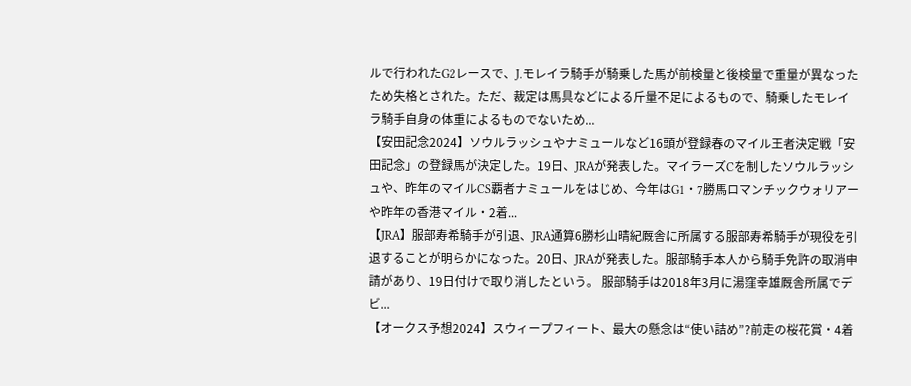ルで行われたG2レースで、J.モレイラ騎手が騎乗した馬が前検量と後検量で重量が異なったため失格とされた。ただ、裁定は馬具などによる斤量不足によるもので、騎乗したモレイラ騎手自身の体重によるものでないため...
【安田記念2024】ソウルラッシュやナミュールなど16頭が登録春のマイル王者決定戦「安田記念」の登録馬が決定した。19日、JRAが発表した。マイラーズCを制したソウルラッシュや、昨年のマイルCS覇者ナミュールをはじめ、今年はG1・7勝馬ロマンチックウォリアーや昨年の香港マイル・2着...
【JRA】服部寿希騎手が引退、JRA通算6勝杉山晴紀厩舎に所属する服部寿希騎手が現役を引退することが明らかになった。20日、JRAが発表した。服部騎手本人から騎手免許の取消申請があり、19日付けで取り消したという。 服部騎手は2018年3月に湯窪幸雄厩舎所属でデビ...
【オークス予想2024】スウィープフィート、最大の懸念は“使い詰め”?前走の桜花賞・4着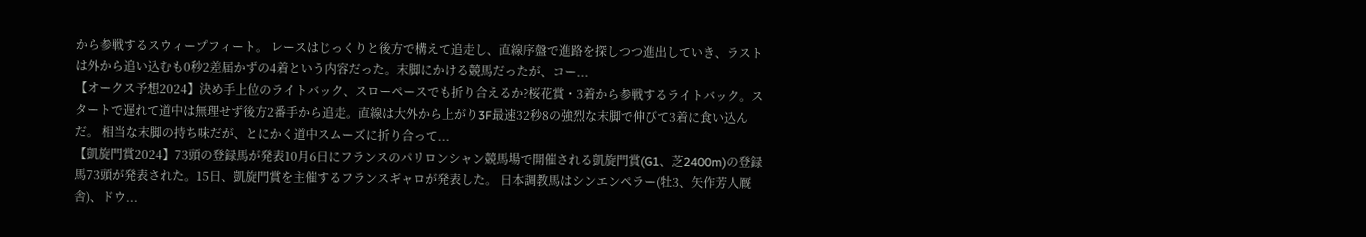から参戦するスウィープフィート。 レースはじっくりと後方で構えて追走し、直線序盤で進路を探しつつ進出していき、ラストは外から追い込むも0秒2差届かずの4着という内容だった。末脚にかける競馬だったが、コー...
【オークス予想2024】決め手上位のライトバック、スローペースでも折り合えるか?桜花賞・3着から参戦するライトバック。スタートで遅れて道中は無理せず後方2番手から追走。直線は大外から上がり3F最速32秒8の強烈な末脚で伸びて3着に食い込んだ。 相当な末脚の持ち味だが、とにかく道中スムーズに折り合って...
【凱旋門賞2024】73頭の登録馬が発表10月6日にフランスのパリロンシャン競馬場で開催される凱旋門賞(G1、芝2400m)の登録馬73頭が発表された。15日、凱旋門賞を主催するフランスギャロが発表した。 日本調教馬はシンエンペラー(牡3、矢作芳人厩舎)、ドウ...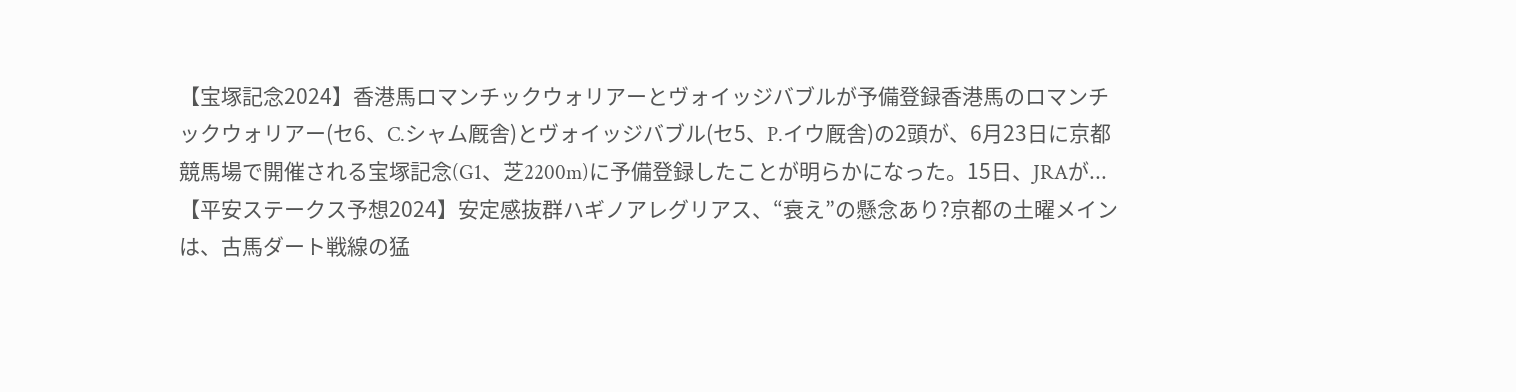【宝塚記念2024】香港馬ロマンチックウォリアーとヴォイッジバブルが予備登録香港馬のロマンチックウォリアー(セ6、C.シャム厩舎)とヴォイッジバブル(セ5、P.イウ厩舎)の2頭が、6月23日に京都競馬場で開催される宝塚記念(G1、芝2200m)に予備登録したことが明らかになった。15日、JRAが...
【平安ステークス予想2024】安定感抜群ハギノアレグリアス、“衰え”の懸念あり?京都の土曜メインは、古馬ダート戦線の猛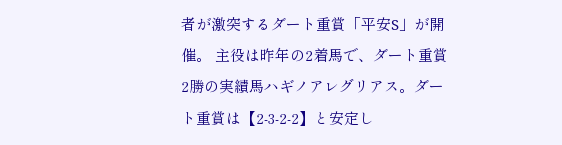者が激突するダート重賞「平安S」が開催。 主役は昨年の2着馬で、ダート重賞2勝の実績馬ハギノアレグリアス。ダート重賞は【2-3-2-2】と安定し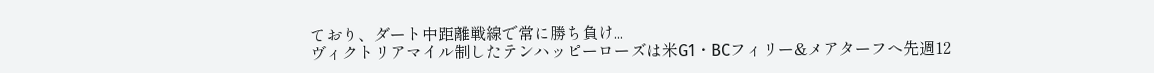ており、ダート中距離戦線で常に勝ち負け...
ヴィクトリアマイル制したテンハッピーローズは米G1・BCフィリー&メアターフへ先週12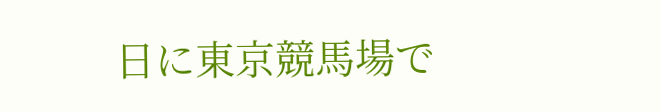日に東京競馬場で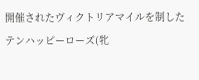開催されたヴィクトリアマイルを制したテンハッピーローズ(牝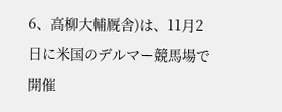6、高柳大輔厩舎)は、11月2日に米国のデルマー競馬場で開催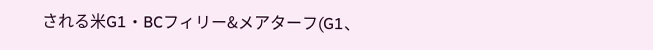される米G1・BCフィリー&メアターフ(G1、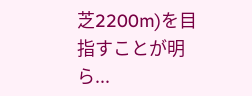芝2200m)を目指すことが明ら...